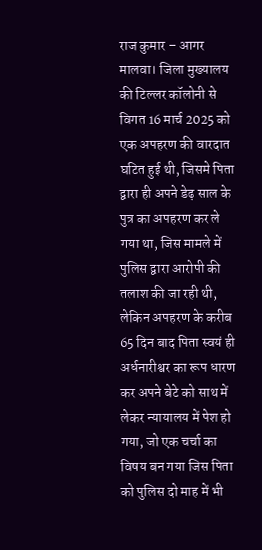राज कुमार – आगर मालवा। जिला मुख्यालय की टिल्लर कॉलोनी से विगत 16 मार्च 2025 को एक अपहरण की वारदात घटित हुई थी, जिसमे पिता द्वारा ही अपने डेढ़ साल के पुत्र का अपहरण कर ले गया था, जिस मामले में पुलिस द्वारा आरोपी की तलाश की जा रही थी, लेकिन अपहरण के करीब 65 दिन बाद पिता स्वयं ही अर्धनारीश्वर का रूप धारण कर अपने बेटे को साथ में लेकर न्यायालय में पेश हो गया, जो एक चर्चा का विषय बन गया जिस पिता को पुलिस दो माह में भी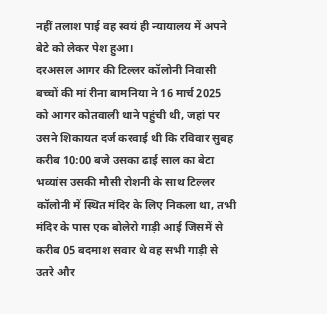नहीं तलाश पाई वह स्वयं ही न्यायालय में अपने बेटे को लेकर पेश हुआ।
दरअसल आगर की टिल्लर कॉलोनी निवासी बच्चों की मां रीना बामनिया ने 16 मार्च 2025 को आगर कोतवाली थाने पहुंची थी, जहां पर उसने शिकायत दर्ज करवाई थी कि रविवार सुबह करीब 10:00 बजे उसका ढाई साल का बेटा भव्यांस उसकी मौसी रोशनी के साथ टिल्लर कॉलोनी में स्थित मंदिर के लिए निकला था, तभी मंदिर के पास एक बोलेरो गाड़ी आई जिसमें से करीब 05 बदमाश सवार थे वह सभी गाड़ी से उतरे और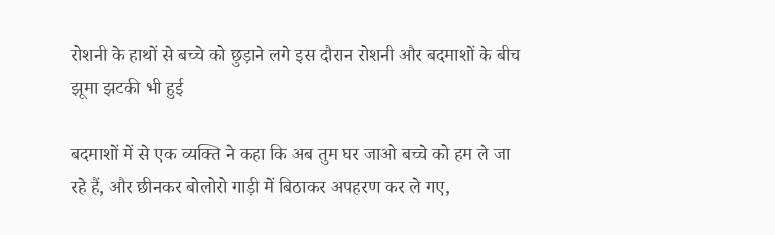रोशनी के हाथों से बच्चे को छुड़ाने लगे इस दौरान रोशनी और बदमाशों के बीच झूमा झटकी भी हुई

बदमाशों में से एक व्यक्ति ने कहा कि अब तुम घर जाओ बच्चे को हम ले जा रहे हैं, और छीनकर बोलोरो गाड़ी में बिठाकर अपहरण कर ले गए,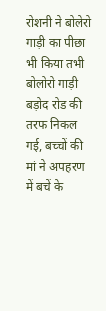रोशनी ने बोलेरो गाड़ी का पीछा भी किया तभी बोलोरो गाड़ी बड़ोद रोड की तरफ निकल गई, बच्चों की मां ने अपहरण में बचें के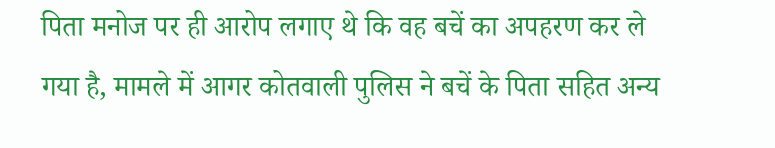पिता मनोज पर ही आरोप लगाए थे कि वह बचें का अपहरण कर ले गया है, मामले में आगर कोतवाली पुलिस ने बचें के पिता सहित अन्य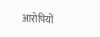आरोपियों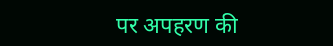पर अपहरण की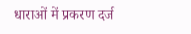धाराओं में प्रकरण दर्ज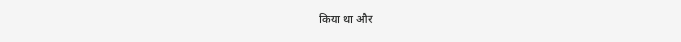किया था और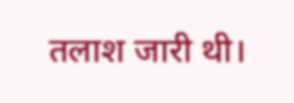तलाश जारी थी।